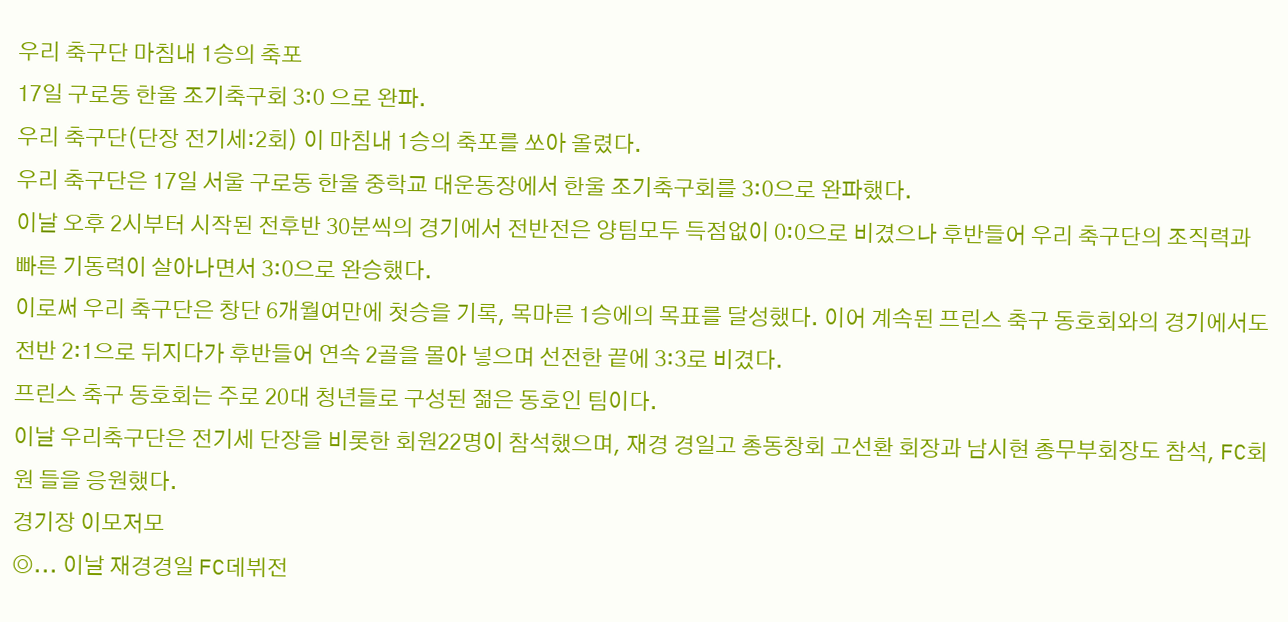우리 축구단 마침내 1승의 축포
17일 구로동 한울 조기축구회 3:0 으로 완파.
우리 축구단(단장 전기세:2회) 이 마침내 1승의 축포를 쏘아 올렸다.
우리 축구단은 17일 서울 구로동 한울 중학교 대운동장에서 한울 조기축구회를 3:0으로 완파했다.
이날 오후 2시부터 시작된 전후반 30분씩의 경기에서 전반전은 양팀모두 득점없이 0:0으로 비겼으나 후반들어 우리 축구단의 조직력과 빠른 기동력이 살아나면서 3:0으로 완승했다.
이로써 우리 축구단은 창단 6개월여만에 첫승을 기록, 목마른 1승에의 목표를 달성했다. 이어 계속된 프린스 축구 동호회와의 경기에서도 전반 2:1으로 뒤지다가 후반들어 연속 2골을 몰아 넣으며 선전한 끝에 3:3로 비겼다.
프린스 축구 동호회는 주로 20대 청년들로 구성된 젊은 동호인 팀이다.
이날 우리축구단은 전기세 단장을 비롯한 회원22명이 참석했으며, 재경 경일고 총동창회 고선환 회장과 남시현 총무부회장도 참석, FC회원 들을 응원했다.
경기장 이모저모
◎... 이날 재경경일 FC데뷔전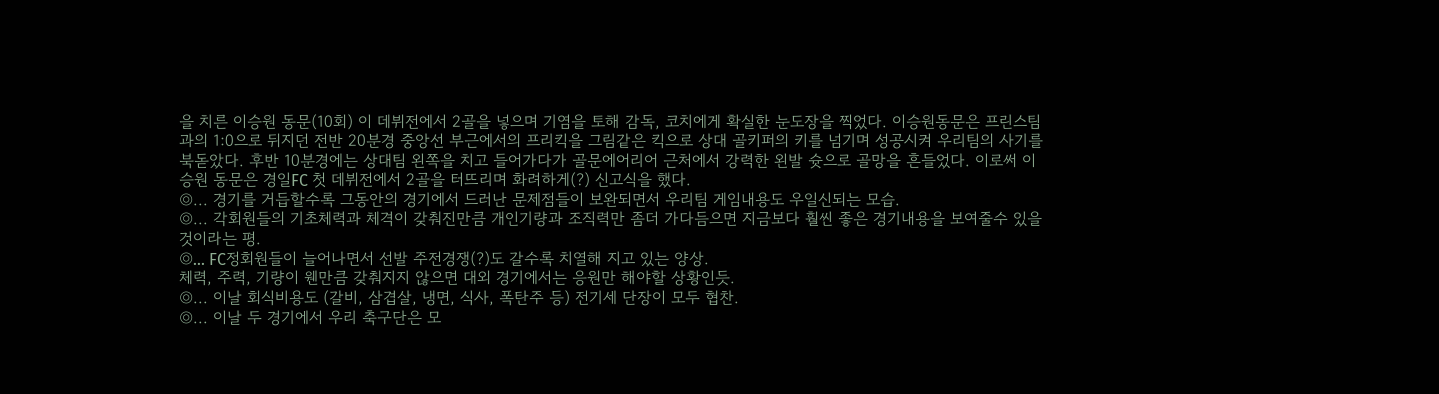을 치른 이승원 동문(10회) 이 데뷔전에서 2골을 넣으며 기염을 토해 감독, 코치에게 확실한 눈도장을 찍었다. 이승원동문은 프린스팀과의 1:0으로 뒤지던 전반 20분경 중앙선 부근에서의 프리킥을 그림같은 킥으로 상대 골키퍼의 키를 넘기며 성공시켜 우리팀의 사기를 북돋았다. 후반 10분경에는 상대팀 왼쪽을 치고 들어가다가 골문에어리어 근처에서 강력한 왼발 슛으로 골망을 흔들었다. 이로써 이승원 동문은 경일FC 첫 데뷔전에서 2골을 터뜨리며 화려하게(?) 신고식을 했다.
◎... 경기를 거듭할수록 그동안의 경기에서 드러난 문제점들이 보완되면서 우리팀 게임내용도 우일신되는 모습.
◎... 각회원들의 기초체력과 체격이 갖춰진만큼 개인기량과 조직력만 좀더 가다듬으면 지금보다 훨씬 좋은 경기내용을 보여줄수 있을것이라는 평.
◎... FC정회원들이 늘어나면서 선발 주전경쟁(?)도 갈수록 치열해 지고 있는 양상.
체력, 주력, 기량이 웬만큼 갖춰지지 않으면 대외 경기에서는 응원만 해야할 상황인듯.
◎... 이날 회식비용도 (갈비, 삼겹살, 냉면, 식사, 폭탄주 등) 전기세 단장이 모두 협찬.
◎... 이날 두 경기에서 우리 축구단은 모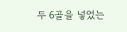두 6골을 넣었는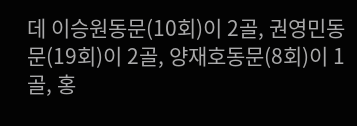데 이승원동문(10회)이 2골, 권영민동문(19회)이 2골, 양재호동문(8회)이 1골, 홍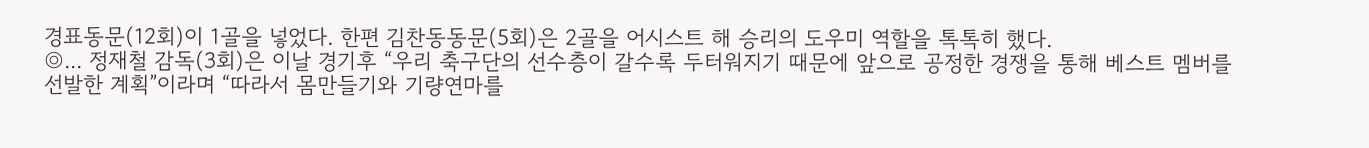경표동문(12회)이 1골을 넣었다. 한편 김찬동동문(5회)은 2골을 어시스트 해 승리의 도우미 역할을 톡톡히 했다.
◎... 정재철 감독(3회)은 이날 경기후 “우리 축구단의 선수층이 갈수록 두터워지기 때문에 앞으로 공정한 경쟁을 통해 베스트 멤버를 선발한 계획”이라며 “따라서 몸만들기와 기량연마를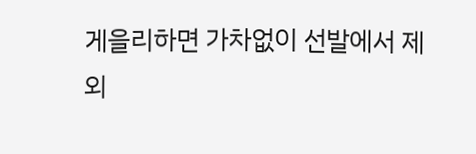게을리하면 가차없이 선발에서 제외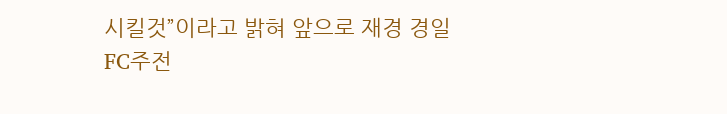시킬것”이라고 밝혀 앞으로 재경 경일FC주전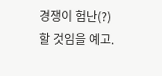경쟁이 험난(?)할 것임을 예고.